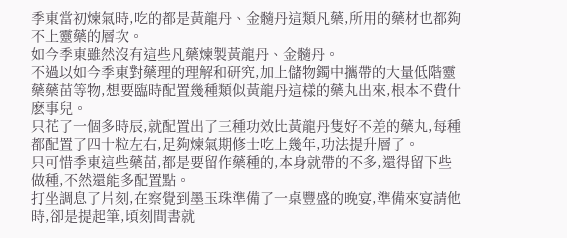季東當初煉氣時,吃的都是黃龍丹、金髓丹這類凡藥,所用的藥材也都夠不上靈藥的層次。
如今季東雖然沒有這些凡藥煉製黃龍丹、金髓丹。
不過以如今季東對藥理的理解和研究,加上儲物鐲中攜帶的大量低階靈藥藥苗等物,想要臨時配置幾種類似黃龍丹這樣的藥丸出來,根本不費什麽事兒。
只花了一個多時辰,就配置出了三種功效比黃龍丹隻好不差的藥丸,每種都配置了四十粒左右,足夠煉氣期修士吃上幾年,功法提升層了。
只可惜季東這些藥苗,都是要留作藥種的,本身就帶的不多,還得留下些做種,不然還能多配置點。
打坐調息了片刻,在察覺到墨玉珠準備了一桌豐盛的晚宴,準備來宴請他時,卻是提起筆,頃刻間書就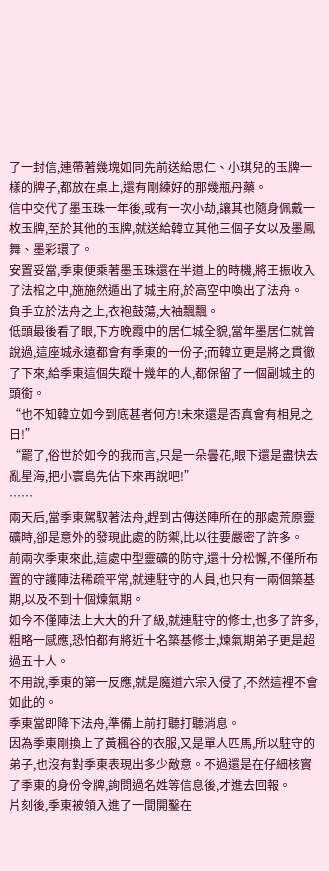了一封信,連帶著幾塊如同先前送給思仁、小琪兒的玉牌一樣的牌子,都放在桌上,還有剛練好的那幾瓶丹藥。
信中交代了墨玉珠一年後,或有一次小劫,讓其也隨身佩戴一枚玉牌,至於其他的玉牌,就送給韓立其他三個子女以及墨鳳舞、墨彩環了。
安置妥當,季東便乘著墨玉珠還在半道上的時機,將王振收入了法棺之中,施施然遁出了城主府,於高空中喚出了法舟。
負手立於法舟之上,衣袍鼓蕩,大袖飄飄。
低頭最後看了眼,下方晚霞中的居仁城全貌,當年墨居仁就曾說過,這座城永遠都會有季東的一份子;而韓立更是將之貫徹了下來,給季東這個失蹤十幾年的人,都保留了一個副城主的頭銜。
“也不知韓立如今到底甚者何方!未來還是否真會有相見之日!”
“罷了,俗世於如今的我而言,只是一朵曇花,眼下還是盡快去亂星海,把小寰島先佔下來再說吧!”
……
兩天后,當季東駕馭著法舟,趕到古傳送陣所在的那處荒原靈礦時,卻是意外的發現此處的防禦,比以往要嚴密了許多。
前兩次季東來此,這處中型靈礦的防守,還十分松懈,不僅所布置的守護陣法稀疏平常,就連駐守的人員,也只有一兩個築基期,以及不到十個煉氣期。
如今不僅陣法上大大的升了級,就連駐守的修士,也多了許多,粗略一感應,恐怕都有將近十名築基修士,煉氣期弟子更是超過五十人。
不用說,季東的第一反應,就是魔道六宗入侵了,不然這裡不會如此的。
季東當即降下法舟,準備上前打聽打聽消息。
因為季東剛換上了黃楓谷的衣服,又是單人匹馬,所以駐守的弟子,也沒有對季東表現出多少敵意。不過還是在仔細核實了季東的身份令牌,詢問過名姓等信息後,才進去回報。
片刻後,季東被領入進了一間開鑿在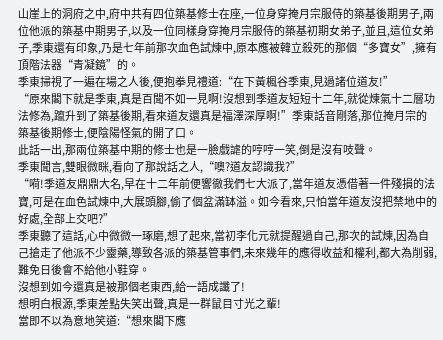山崖上的洞府之中,府中共有四位築基修士在座,一位身穿掩月宗服侍的築基後期男子,兩位他派的築基中期男子,以及一位同樣身穿掩月宗服侍的築基初期女弟子,並且,這位女弟子,季東還有印象,乃是七年前那次血色試煉中,原本應被韓立殺死的那個“多寶女”,擁有頂階法器“青凝鏡”的。
季東掃視了一遍在場之人後,便抱拳見禮道:“在下黃楓谷季東,見過諸位道友!”
“原來閣下就是季東,真是百聞不如一見啊!沒想到季道友短短十二年,就從煉氣十二層功法修為,躥升到了築基後期,看來道友還真是福澤深厚啊!”季東話音剛落,那位掩月宗的築基後期修士,便陰陽怪氣的開了口。
此話一出,那兩位築基中期的修士也是一臉戲謔的哼哼一笑,倒是沒有吱聲。
季東聞言,雙眼微眯,看向了那說話之人,“噢?道友認識我?”
“嗬!季道友鼎鼎大名,早在十二年前便響徹我們七大派了,當年道友憑借著一件殘損的法寶,可是在血色試煉中,大展頭腳,偷了個盆滿缽溢。如今看來,只怕當年道友沒把禁地中的好處,全部上交吧?”
季東聽了這話,心中微微一琢磨,想了起來,當初李化元就提醒過自己,那次的試煉,因為自己搶走了他派不少靈藥,導致各派的築基管事們,未來幾年的應得收益和權利,都大為削弱,難免日後會不給他小鞋穿。
沒想到如今還真是被那個老東西,給一語成讖了!
想明白根源,季東差點失笑出聲,真是一群鼠目寸光之輩!
當即不以為意地笑道:“想來閣下應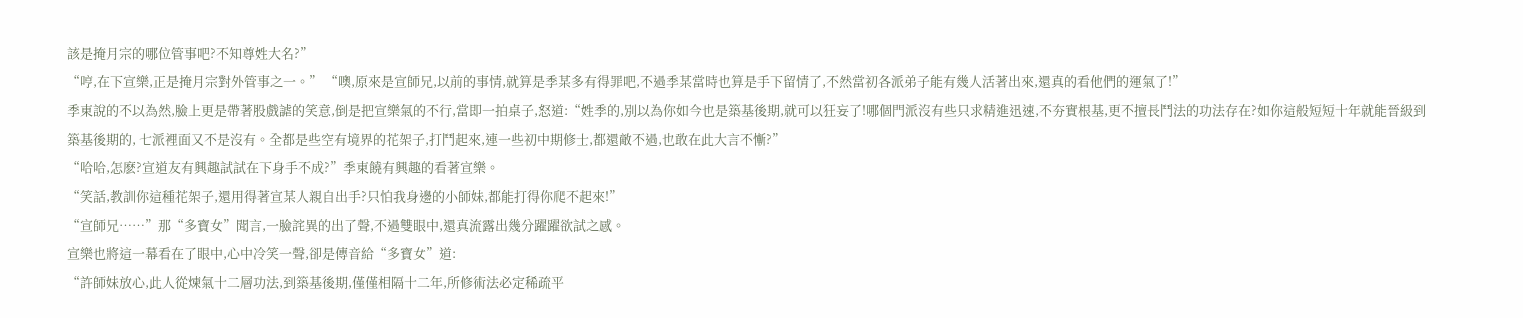該是掩月宗的哪位管事吧?不知尊姓大名?”
“哼,在下宣樂,正是掩月宗對外管事之一。” “噢,原來是宣師兄,以前的事情,就算是季某多有得罪吧,不過季某當時也算是手下留情了,不然當初各派弟子能有幾人活著出來,還真的看他們的運氣了!”
季東說的不以為然,臉上更是帶著股戲謔的笑意,倒是把宣樂氣的不行,當即一拍桌子,怒道:“姓季的,別以為你如今也是築基後期,就可以狂妄了!哪個門派沒有些只求精進迅速,不夯實根基,更不擅長鬥法的功法存在?如你這般短短十年就能晉級到築基後期的, 七派裡面又不是沒有。全都是些空有境界的花架子,打鬥起來,連一些初中期修士,都還敵不過,也敢在此大言不慚?”
“哈哈,怎麽?宣道友有興趣試試在下身手不成?”季東饒有興趣的看著宣樂。
“笑話,教訓你這種花架子,還用得著宣某人親自出手?只怕我身邊的小師妹,都能打得你爬不起來!”
“宣師兄……”那“多寶女”聞言,一臉詫異的出了聲,不過雙眼中,還真流露出幾分躍躍欲試之感。
宣樂也將這一幕看在了眼中,心中冷笑一聲,卻是傳音給“多寶女”道:
“許師妹放心,此人從煉氣十二層功法,到築基後期,僅僅相隔十二年,所修術法必定稀疏平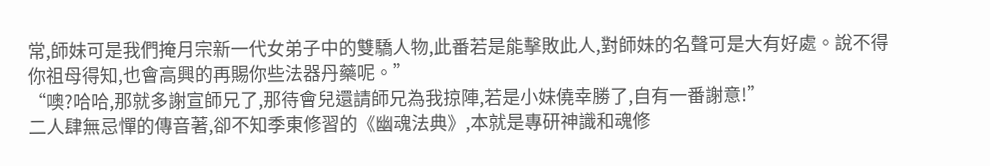常,師妹可是我們掩月宗新一代女弟子中的雙驕人物,此番若是能擊敗此人,對師妹的名聲可是大有好處。說不得你祖母得知,也會高興的再賜你些法器丹藥呢。”
“噢?哈哈,那就多謝宣師兄了,那待會兒還請師兄為我掠陣,若是小妹僥幸勝了,自有一番謝意!”
二人肆無忌憚的傳音著,卻不知季東修習的《幽魂法典》,本就是專研神識和魂修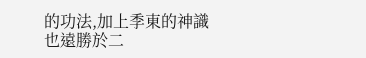的功法,加上季東的神識也遠勝於二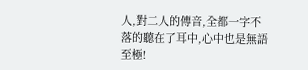人,對二人的傳音,全都一字不落的聽在了耳中,心中也是無語至極!